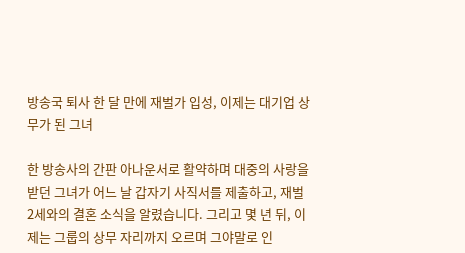방송국 퇴사 한 달 만에 재벌가 입성, 이제는 대기업 상무가 된 그녀

한 방송사의 간판 아나운서로 활약하며 대중의 사랑을 받던 그녀가 어느 날 갑자기 사직서를 제출하고, 재벌 2세와의 결혼 소식을 알렸습니다. 그리고 몇 년 뒤, 이제는 그룹의 상무 자리까지 오르며 그야말로 인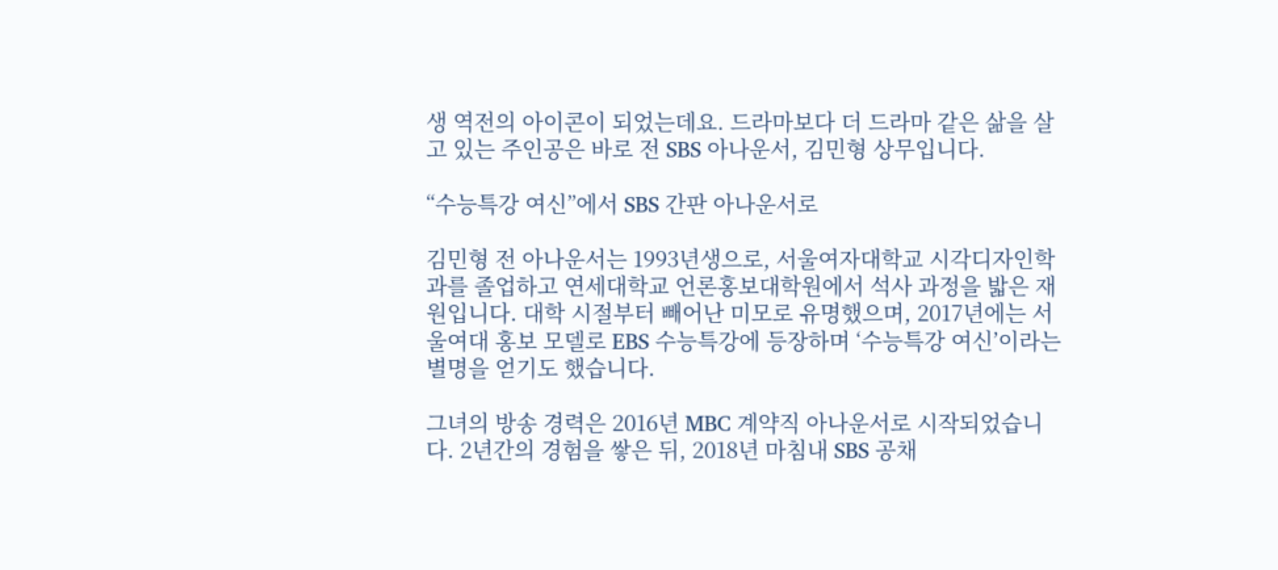생 역전의 아이콘이 되었는데요. 드라마보다 더 드라마 같은 삶을 살고 있는 주인공은 바로 전 SBS 아나운서, 김민형 상무입니다.

“수능특강 여신”에서 SBS 간판 아나운서로

김민형 전 아나운서는 1993년생으로, 서울여자대학교 시각디자인학과를 졸업하고 연세대학교 언론홍보대학원에서 석사 과정을 밟은 재원입니다. 대학 시절부터 빼어난 미모로 유명했으며, 2017년에는 서울여대 홍보 모델로 EBS 수능특강에 등장하며 ‘수능특강 여신’이라는 별명을 얻기도 했습니다.

그녀의 방송 경력은 2016년 MBC 계약직 아나운서로 시작되었습니다. 2년간의 경험을 쌓은 뒤, 2018년 마침내 SBS 공채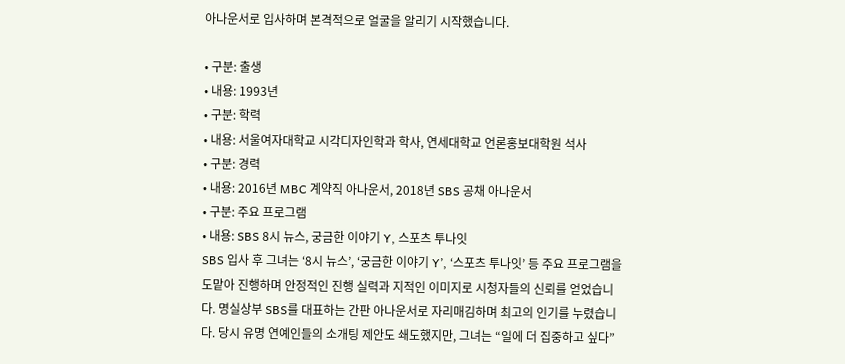아나운서로 입사하며 본격적으로 얼굴을 알리기 시작했습니다.

• 구분: 출생
• 내용: 1993년
• 구분: 학력
• 내용: 서울여자대학교 시각디자인학과 학사, 연세대학교 언론홍보대학원 석사
• 구분: 경력
• 내용: 2016년 MBC 계약직 아나운서, 2018년 SBS 공채 아나운서
• 구분: 주요 프로그램
• 내용: SBS 8시 뉴스, 궁금한 이야기 Y, 스포츠 투나잇
SBS 입사 후 그녀는 ‘8시 뉴스’, ‘궁금한 이야기 Y’, ‘스포츠 투나잇’ 등 주요 프로그램을 도맡아 진행하며 안정적인 진행 실력과 지적인 이미지로 시청자들의 신뢰를 얻었습니다. 명실상부 SBS를 대표하는 간판 아나운서로 자리매김하며 최고의 인기를 누렸습니다. 당시 유명 연예인들의 소개팅 제안도 쇄도했지만, 그녀는 “일에 더 집중하고 싶다”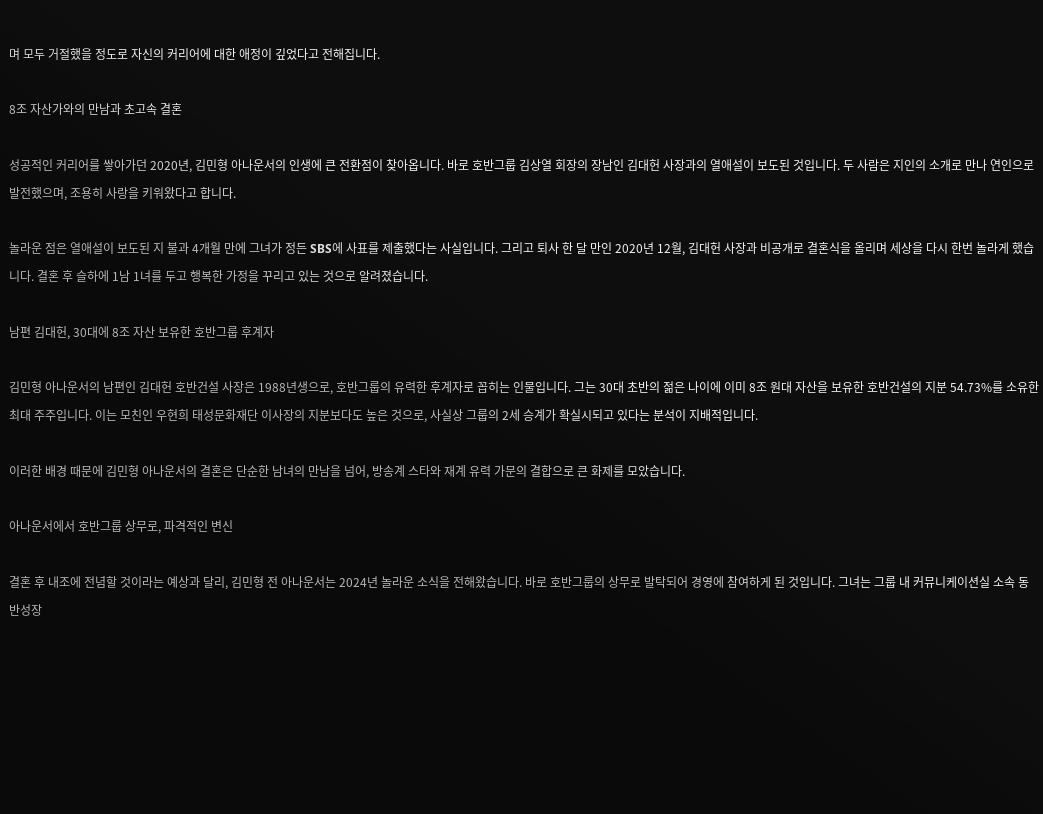며 모두 거절했을 정도로 자신의 커리어에 대한 애정이 깊었다고 전해집니다.

8조 자산가와의 만남과 초고속 결혼

성공적인 커리어를 쌓아가던 2020년, 김민형 아나운서의 인생에 큰 전환점이 찾아옵니다. 바로 호반그룹 김상열 회장의 장남인 김대헌 사장과의 열애설이 보도된 것입니다. 두 사람은 지인의 소개로 만나 연인으로 발전했으며, 조용히 사랑을 키워왔다고 합니다.

놀라운 점은 열애설이 보도된 지 불과 4개월 만에 그녀가 정든 SBS에 사표를 제출했다는 사실입니다. 그리고 퇴사 한 달 만인 2020년 12월, 김대헌 사장과 비공개로 결혼식을 올리며 세상을 다시 한번 놀라게 했습니다. 결혼 후 슬하에 1남 1녀를 두고 행복한 가정을 꾸리고 있는 것으로 알려졌습니다.

남편 김대헌, 30대에 8조 자산 보유한 호반그룹 후계자

김민형 아나운서의 남편인 김대헌 호반건설 사장은 1988년생으로, 호반그룹의 유력한 후계자로 꼽히는 인물입니다. 그는 30대 초반의 젊은 나이에 이미 8조 원대 자산을 보유한 호반건설의 지분 54.73%를 소유한 최대 주주입니다. 이는 모친인 우현희 태성문화재단 이사장의 지분보다도 높은 것으로, 사실상 그룹의 2세 승계가 확실시되고 있다는 분석이 지배적입니다.

이러한 배경 때문에 김민형 아나운서의 결혼은 단순한 남녀의 만남을 넘어, 방송계 스타와 재계 유력 가문의 결합으로 큰 화제를 모았습니다.

아나운서에서 호반그룹 상무로, 파격적인 변신

결혼 후 내조에 전념할 것이라는 예상과 달리, 김민형 전 아나운서는 2024년 놀라운 소식을 전해왔습니다. 바로 호반그룹의 상무로 발탁되어 경영에 참여하게 된 것입니다. 그녀는 그룹 내 커뮤니케이션실 소속 동반성장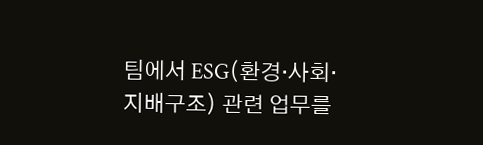팀에서 ESG(환경·사회·지배구조) 관련 업무를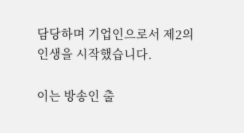담당하며 기업인으로서 제2의 인생을 시작했습니다.

이는 방송인 출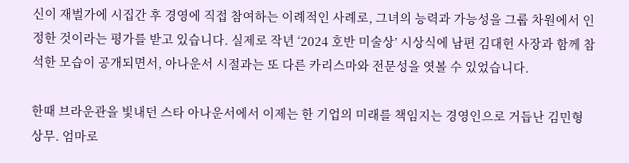신이 재벌가에 시집간 후 경영에 직접 참여하는 이례적인 사례로, 그녀의 능력과 가능성을 그룹 차원에서 인정한 것이라는 평가를 받고 있습니다. 실제로 작년 ‘2024 호반 미술상’ 시상식에 남편 김대헌 사장과 함께 참석한 모습이 공개되면서, 아나운서 시절과는 또 다른 카리스마와 전문성을 엿볼 수 있었습니다.

한때 브라운관을 빛내던 스타 아나운서에서 이제는 한 기업의 미래를 책임지는 경영인으로 거듭난 김민형 상무. 엄마로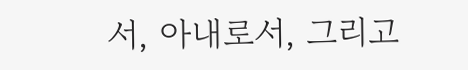서, 아내로서, 그리고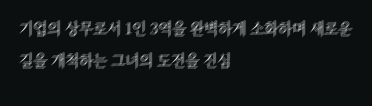기업의 상무로서 1인 3역을 완벽하게 소화하며 새로운 길을 개척하는 그녀의 도전을 진심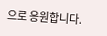으로 응원합니다.